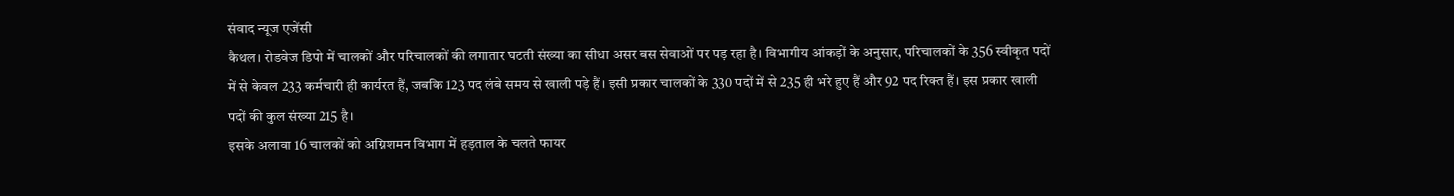संवाद न्यूज एजेंसी
कैथल। रोडवेज डिपो में चालकों और परिचालकों की लगातार घटती संख्या का सीधा असर बस सेवाओं पर पड़ रहा है। विभागीय आंकड़ों के अनुसार, परिचालकों के 356 स्वीकृत पदों में से केवल 233 कर्मचारी ही कार्यरत हैं, जबकि 123 पद लंबे समय से खाली पड़े हैं। इसी प्रकार चालकों के 330 पदों में से 235 ही भरे हुए हैं और 92 पद रिक्त हैं। इस प्रकार खाली पदों की कुल संख्या 215 है।
इसके अलावा 16 चालकों को अग्निशमन विभाग में हड़ताल के चलते फायर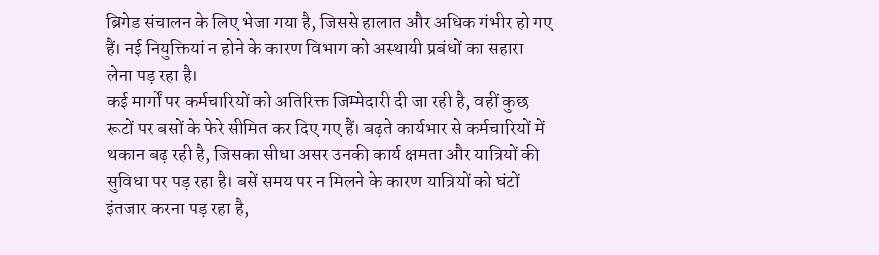ब्रिगेड संचालन के लिए भेजा गया है, जिससे हालात और अधिक गंभीर हो गए हैं। नई नियुक्तियां न होने के कारण विभाग को अस्थायी प्रबंधों का सहारा लेना पड़ रहा है।
कई मार्गों पर कर्मचारियों को अतिरिक्त जिम्मेदारी दी जा रही है, वहीं कुछ रूटों पर बसों के फेरे सीमित कर दिए गए हैं। बढ़ते कार्यभार से कर्मचारियों में थकान बढ़ रही है, जिसका सीधा असर उनकी कार्य क्षमता और यात्रियों की सुविधा पर पड़ रहा है। बसें समय पर न मिलने के कारण यात्रियों को घंटों इंतजार करना पड़ रहा है,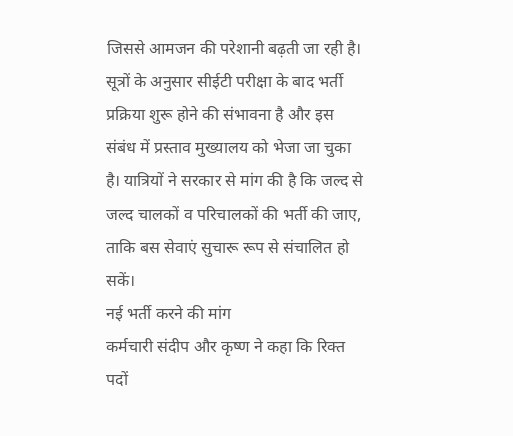जिससे आमजन की परेशानी बढ़ती जा रही है।
सूत्रों के अनुसार सीईटी परीक्षा के बाद भर्ती प्रक्रिया शुरू होने की संभावना है और इस संबंध में प्रस्ताव मुख्यालय को भेजा जा चुका है। यात्रियों ने सरकार से मांग की है कि जल्द से जल्द चालकों व परिचालकों की भर्ती की जाए, ताकि बस सेवाएं सुचारू रूप से संचालित हो सकें।
नई भर्ती करने की मांग
कर्मचारी संदीप और कृष्ण ने कहा कि रिक्त पदों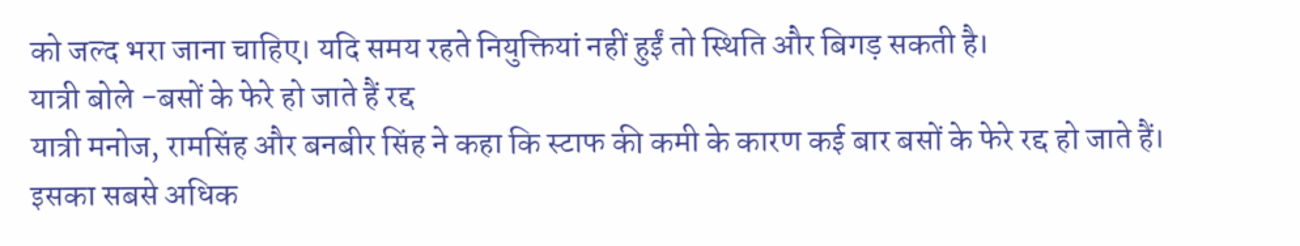को जल्द भरा जाना चाहिए। यदि समय रहते नियुक्तियां नहीं हुईं तो स्थिति और बिगड़ सकती है।
यात्री बोले -बसों के फेरे हो जाते हैं रद्द
यात्री मनोज, रामसिंह और बनबीर सिंह ने कहा कि स्टाफ की कमी के कारण कई बार बसों के फेरे रद्द हो जाते हैं। इसका सबसे अधिक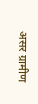असर ग्रामीण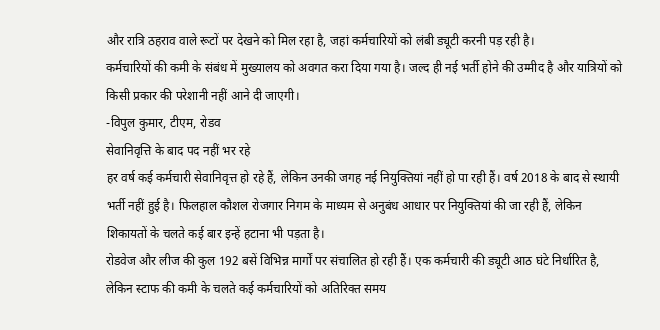और रात्रि ठहराव वाले रूटों पर देखने को मिल रहा है, जहां कर्मचारियों को लंबी ड्यूटी करनी पड़ रही है।
कर्मचारियों की कमी के संबंध में मुख्यालय को अवगत करा दिया गया है। जल्द ही नई भर्ती होने की उम्मीद है और यात्रियों को किसी प्रकार की परेशानी नहीं आने दी जाएगी।
-विपुल कुमार, टीएम, रोडव
सेवानिवृत्ति के बाद पद नहीं भर रहे
हर वर्ष कई कर्मचारी सेवानिवृत्त हो रहे हैं, लेकिन उनकी जगह नई नियुक्तियां नहीं हो पा रही हैं। वर्ष 2018 के बाद से स्थायी भर्ती नहीं हुई है। फिलहाल कौशल रोजगार निगम के माध्यम से अनुबंध आधार पर नियुक्तियां की जा रही हैं, लेकिन शिकायतों के चलते कई बार इन्हें हटाना भी पड़ता है।
रोडवेज और लीज की कुल 192 बसें विभिन्न मार्गों पर संचालित हो रही हैं। एक कर्मचारी की ड्यूटी आठ घंटे निर्धारित है, लेकिन स्टाफ की कमी के चलते कई कर्मचारियों को अतिरिक्त समय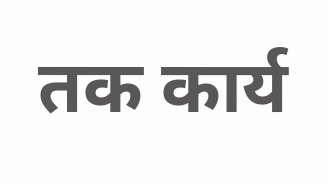तक कार्य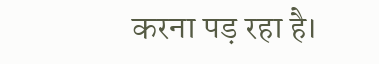करना पड़ रहा है।